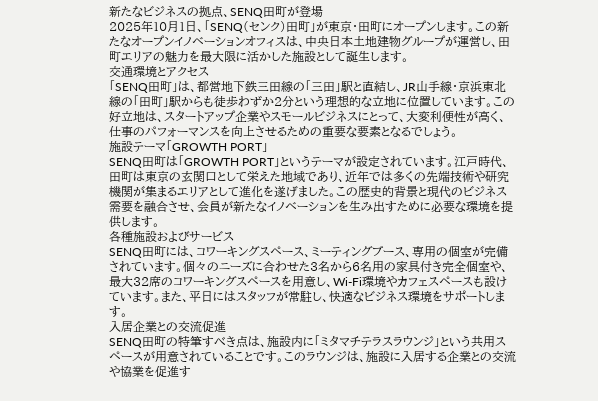新たなビジネスの拠点、SENQ田町が登場
2025年10月1日、「SENQ(センク)田町」が東京・田町にオープンします。この新たなオープンイノベーションオフィスは、中央日本土地建物グループが運営し、田町エリアの魅力を最大限に活かした施設として誕生します。
交通環境とアクセス
「SENQ田町」は、都営地下鉄三田線の「三田」駅と直結し、JR山手線・京浜東北線の「田町」駅からも徒歩わずか2分という理想的な立地に位置しています。この好立地は、スタートアップ企業やスモールビジネスにとって、大変利便性が高く、仕事のパフォーマンスを向上させるための重要な要素となるでしょう。
施設テーマ「GROWTH PORT」
SENQ田町は「GROWTH PORT」というテーマが設定されています。江戸時代、田町は東京の玄関口として栄えた地域であり、近年では多くの先端技術や研究機関が集まるエリアとして進化を遂げました。この歴史的背景と現代のビジネス需要を融合させ、会員が新たなイノベーションを生み出すために必要な環境を提供します。
各種施設およびサービス
SENQ田町には、コワーキングスペース、ミーティングブース、専用の個室が完備されています。個々のニーズに合わせた3名から6名用の家具付き完全個室や、最大32席のコワーキングスペースを用意し、Wi-Fi環境やカフェスペースも設けています。また、平日にはスタッフが常駐し、快適なビジネス環境をサポートします。
入居企業との交流促進
SENQ田町の特筆すべき点は、施設内に「ミタマチテラスラウンジ」という共用スペースが用意されていることです。このラウンジは、施設に入居する企業との交流や協業を促進す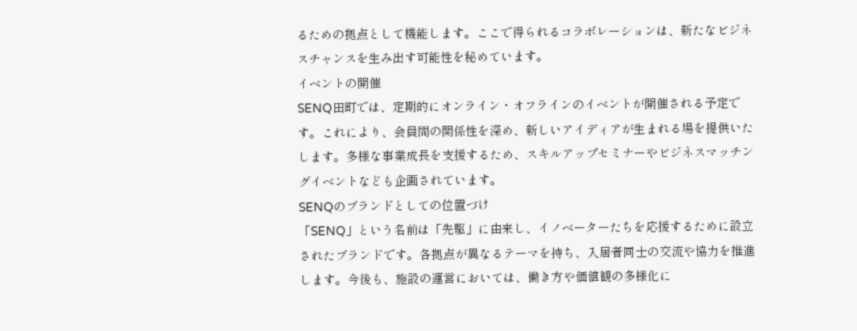るための拠点として機能します。ここで得られるコラボレーションは、新たなビジネスチャンスを生み出す可能性を秘めています。
イベントの開催
SENQ田町では、定期的にオンライン・オフラインのイベントが開催される予定です。これにより、会員間の関係性を深め、新しいアイディアが生まれる場を提供いたします。多様な事業成長を支援するため、スキルアップセミナーやビジネスマッチングイベントなども企画されています。
SENQのブランドとしての位置づけ
「SENQ」という名前は「先駆」に由来し、イノベーターたちを応援するために設立されたブランドです。各拠点が異なるテーマを持ち、入居者同士の交流や協力を推進します。今後も、施設の運営においては、働き方や価値観の多様化に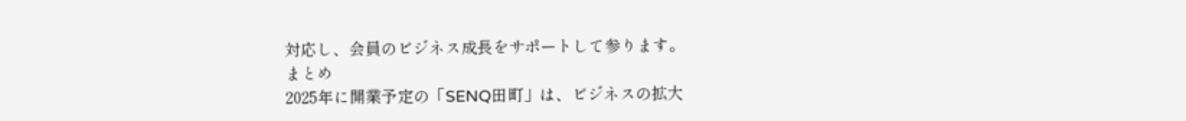対応し、会員のビジネス成長をサポートして参ります。
まとめ
2025年に開業予定の「SENQ田町」は、ビジネスの拡大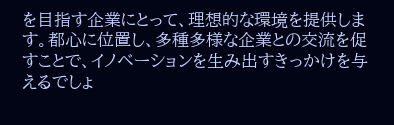を目指す企業にとって、理想的な環境を提供します。都心に位置し、多種多様な企業との交流を促すことで、イノベーションを生み出すきっかけを与えるでしょ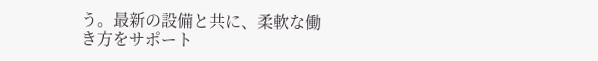う。最新の設備と共に、柔軟な働き方をサポート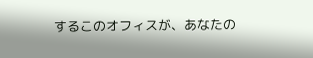するこのオフィスが、あなたの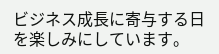ビジネス成長に寄与する日を楽しみにしています。